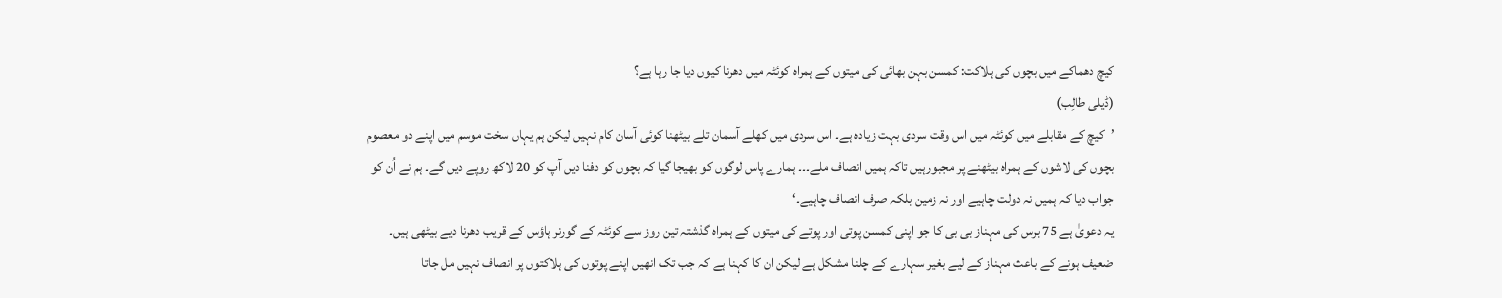کیچ دھماکے میں بچوں کی ہلاکت: کمسن بہن بھائی کی میتوں کے ہمراہ کوئٹہ میں دھرنا کیوں دیا جا رہا ہے؟
(ڈیلی طالِب)
’کیچ کے مقابلے میں کوئٹہ میں اس وقت سردی بہت زیادہ ہے۔ اس سردی میں کھلے آسمان تلے بیٹھنا کوئی آسان کام نہیں لیکن ہم یہاں سخت موسم میں اپنے دو معصوم بچوں کی لاشوں کے ہمراہ بیٹھنے پر مجبورہیں تاکہ ہمیں انصاف ملے۔۔۔ ہمارے پاس لوگوں کو بھیجا گیا کہ بچوں کو دفنا دیں آپ کو 20 لاکھ روپے دیں گے۔ ہم نے اُن کو جواب دیا کہ ہمیں نہ دولت چاہیے اور نہ زمین بلکہ صرف انصاف چاہیے۔‘
یہ دعویٰ ہے 75 برس کی مہناز بی بی کا جو اپنی کمسن پوتی اور پوتے کی میتوں کے ہمراہ گذشتہ تین روز سے کوئٹہ کے گورنر ہاؤس کے قریب دھرنا دیے بیٹھی ہیں۔
ضعیف ہونے کے باعث مہناز کے لیے بغیر سہارے کے چلنا مشکل ہے لیکن ان کا کہنا ہے کہ جب تک انھیں اپنے پوتوں کی ہلاکتوں پر انصاف نہیں مل جاتا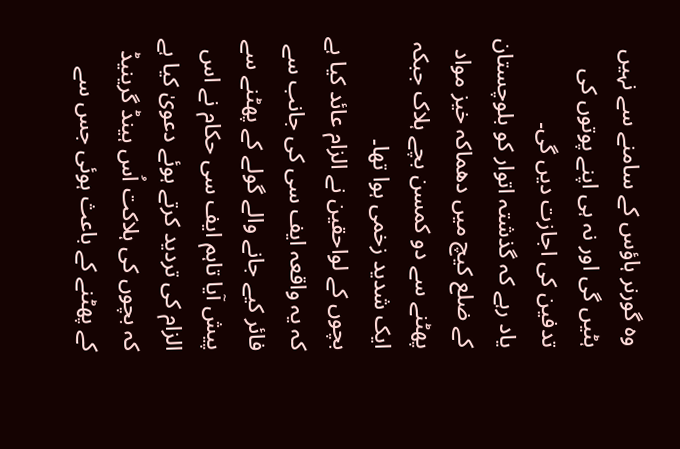وہ گورنر ہاؤس کے سامنے سے نہیں ہٹیں گی اور نہ ہی اپنے پوتوں کی تدفین کی اجازت دیں گی۔
یاد رہے کہ گذشتہ اتوار کو بلوچستان کے ضلع کیچ میں دھماکہ خیز مواد پھٹنے سے دو کمسن بچے ہلاک جبکہ ایک شدید زخمی ہوا تھا۔
بچوں کے لواحقین نے الزام عائد کیا ہے کہ یہ واقعہ ایف سی کی جانب سے فائر کیے جانے والے گولے کے پھٹنے سے پیش آیا تاہم ایف سی حکام نے اس الزام کی تردید کرتے ہوئے دعویٰ کیا ہے کہ بچوں کی ہلاکت اُس ہینڈ گرینیڈ کے پھٹنے کے باعث ہوئی جس سے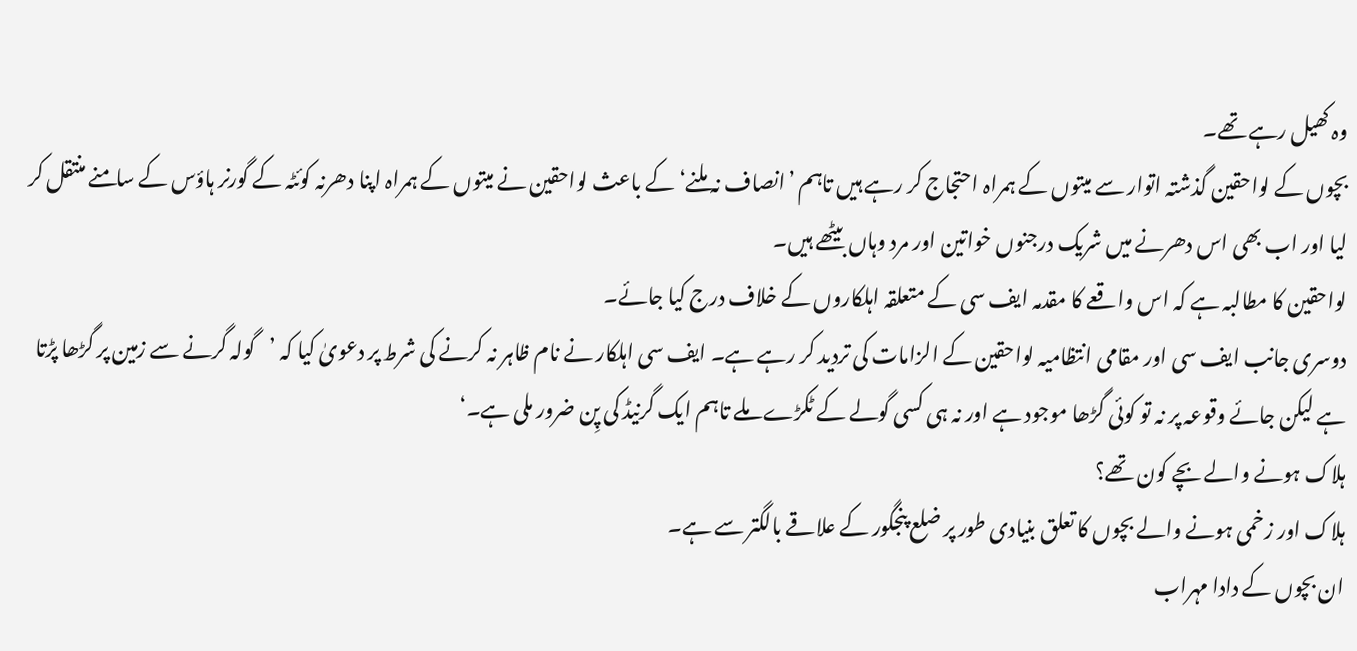وہ کھیل رہے تھے۔
بچوں کے لواحقین گذشتہ اتوار سے میتوں کے ہمراہ احتجاج کر رہے ہیں تاہم ’انصاف نہ ملنے‘ کے باعث لواحقین نے میتوں کے ہمراہ اپنا دھرنہ کوئٹہ کے گورنر ہاؤس کے سامنے منتقل کر لیا اور اب بھی اس دھرنے میں شریک درجنوں خواتین اور مرد وہاں بیٹھے ہیں۔
لواحقین کا مطالبہ ہے کہ اس واقعے کا مقدمہ ایف سی کے متعلقہ اہلکاروں کے خلاف درج کیا جائے۔
دوسری جانب ایف سی اور مقامی انتظامیہ لواحقین کے الزامات کی تردید کر رہے ہے۔ ایف سی اہلکار نے نام ظاہر نہ کرنے کی شرط پر دعویٰ کیا کہ ’گولہ گرنے سے زمین پر گڑھا پڑتا ہے لیکن جائے وقوعہ پر نہ تو کوئی گڑھا موجود ہے اور نہ ہی کسی گولے کے ٹکڑے ملے تاہم ایک گرنیڈ کی پِن ضرور ملی ہے۔‘
ہلاک ہونے والے بچے کون تھے؟
ہلاک اور زخمی ہونے والے بچوں کا تعلق بنیادی طور پر ضلع پنجگور کے علاقے بالگتر سے ہے۔
ان بچوں کے دادا مہراب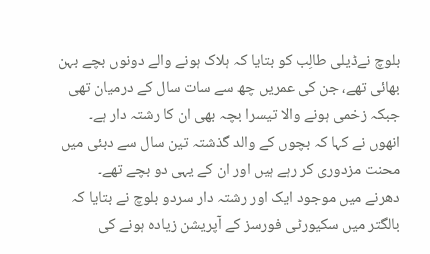بلوچ نےڈیلی طالِب کو بتایا کہ ہلاک ہونے والے دونوں بچے بہن بھائی تھے، جن کی عمریں چھ سے سات سال کے درمیان تھی جبکہ زخمی ہونے والا تیسرا بچہ بھی ان کا رشتہ دار ہے۔
انھوں نے کہا کہ بچوں کے والد گذشتہ تین سال سے دبئی میں محنت مزدوری کر رہے ہیں اور ان کے یہی دو بچے تھے۔
دھرنے میں موجود ایک اور رشتہ دار سردو بلوچ نے بتایا کہ بالگتر میں سکیورٹی فورسز کے آپریشن زیادہ ہونے کی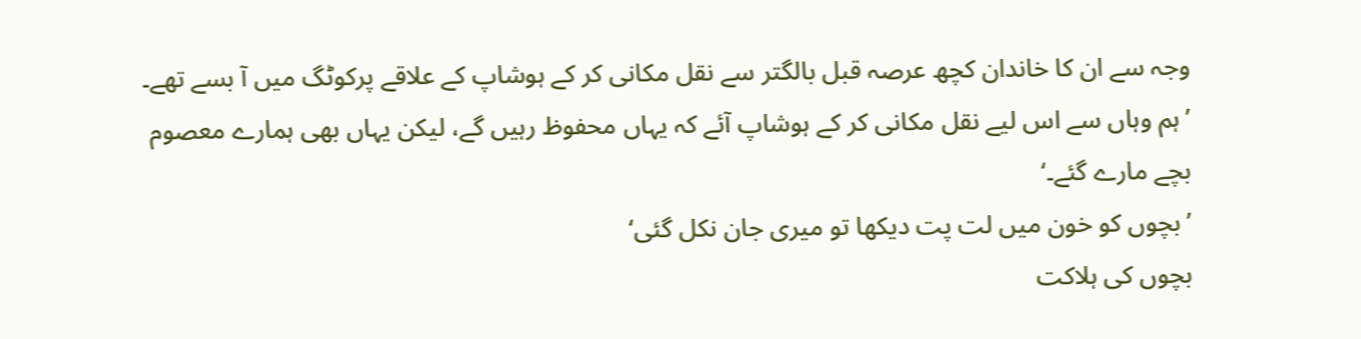وجہ سے ان کا خاندان کچھ عرصہ قبل بالگتر سے نقل مکانی کر کے ہوشاپ کے علاقے پرکوٹگ میں آ بسے تھے۔
’ہم وہاں سے اس لیے نقل مکانی کر کے ہوشاپ آئے کہ یہاں محفوظ رہیں گے، لیکن یہاں بھی ہمارے معصوم بچے مارے گئے۔‘
’بچوں کو خون میں لت پت دیکھا تو میری جان نکل گئی‘
بچوں کی ہلاکت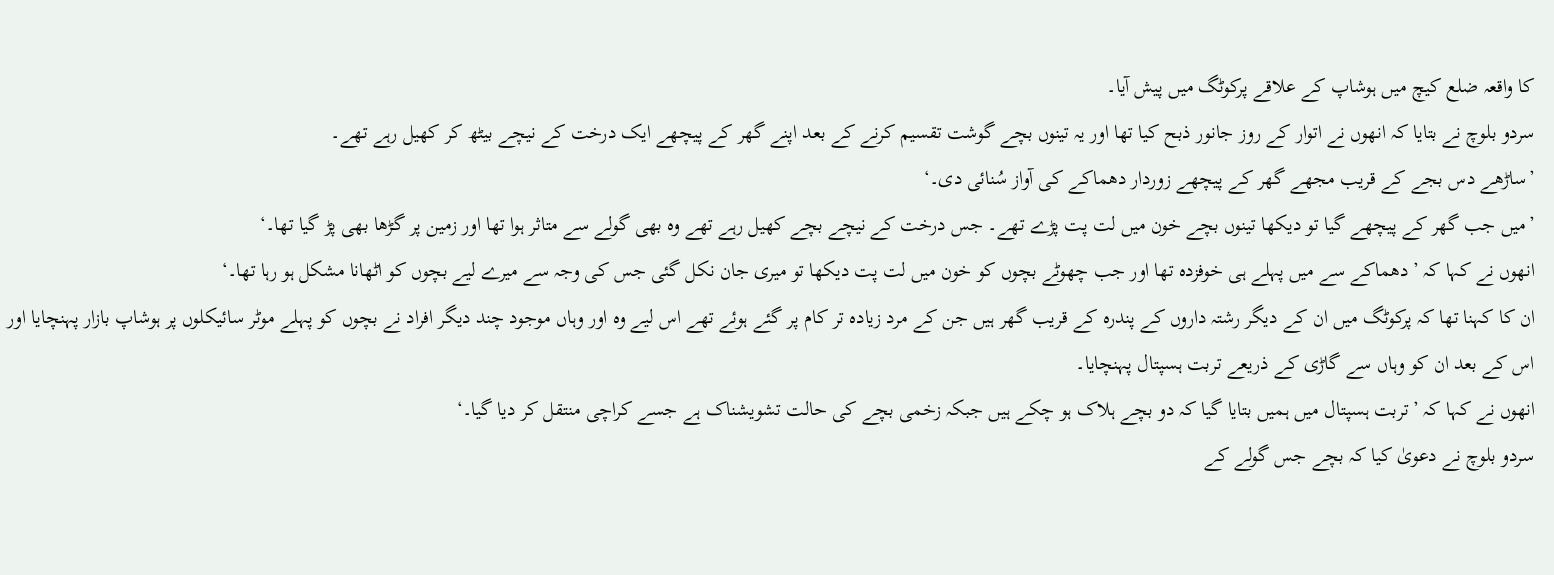کا واقعہ ضلع کیچ میں ہوشاپ کے علاقے پرکوٹگ میں پیش آیا۔
سردو بلوچ نے بتایا کہ انھوں نے اتوار کے روز جانور ذبح کیا تھا اور یہ تینوں بچے گوشت تقسیم کرنے کے بعد اپنے گھر کے پیچھے ایک درخت کے نیچے بیٹھ کر کھیل رہے تھے۔
’ساڑھے دس بجے کے قریب مجھے گھر کے پیچھے زوردار دھماکے کی آواز سُنائی دی۔‘
’میں جب گھر کے پیچھے گیا تو دیکھا تینوں بچے خون میں لت پت پڑے تھے۔ جس درخت کے نیچے بچے کھیل رہے تھے وہ بھی گولے سے متاثر ہوا تھا اور زمین پر گڑھا بھی پڑ گیا تھا۔‘
انھوں نے کہا کہ ’دھماکے سے میں پہلے ہی خوفزدہ تھا اور جب چھوٹے بچوں کو خون میں لت پت دیکھا تو میری جان نکل گئی جس کی وجہ سے میرے لیے بچوں کو اٹھانا مشکل ہو رہا تھا۔‘
ان کا کہنا تھا کہ پرکوٹگ میں ان کے دیگر رشتہ داروں کے پندرہ کے قریب گھر ہیں جن کے مرد زیادہ تر کام پر گئے ہوئے تھے اس لیے وہ اور وہاں موجود چند دیگر افراد نے بچوں کو پہلے موٹر سائیکلوں پر ہوشاپ بازار پہنچایا اور اس کے بعد ان کو وہاں سے گاڑی کے ذریعے تربت ہسپتال پہنچایا۔
انھوں نے کہا کہ ’تربت ہسپتال میں ہمیں بتایا گیا کہ دو بچے ہلاک ہو چکے ہیں جبکہ زخمی بچے کی حالت تشویشناک ہے جسے کراچی منتقل کر دیا گیا۔‘
سردو بلوچ نے دعویٰ کیا کہ بچے جس گولے کے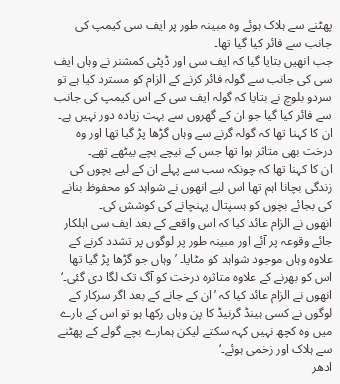پھٹنے سے ہلاک ہوئے وہ مبینہ طور پر ایف سی کیمپ کی جانب سے فائر کیا گیا تھا۔
جب انھیں بتایا گیا کہ ایف سی اور ڈپٹی کمشنر نے وہاں ایف سی کی جانب سے گولہ فائر کرنے کے الزام کو مسترد کیا ہے تو سردو بلوچ نے بتایا کہ گولہ ایف سی کے اس کیمپ کی جانب سے فائر کیا گیا جو ان کے گھروں سے بہت زیادہ دور نہیں ہے۔
ان کا کہنا تھا کہ گولہ گرنے سے وہاں گڑھا پڑ گیا تھا اور وہ درخت بھی متاثر ہوا تھا جس کے نیچے بچے بیٹھے تھے۔
ان کا کہنا تھا کہ چونکہ سب سے پہلے ان کے لیے بچوں کی زندگی بچانا اہم تھا اس لیے انھوں نے شواہد کو محفوظ بنانے کی بجائے بچوں کو ہسپتال پہنچانے کی کوشش کی۔
انھوں نے الزام عائد کیا کہ اس واقعے کے بعد ایف سی اہلکار جائے وقوعہ پر آئے اور مبینہ طور پر لوگوں پر تشدد کرنے کے علاوہ وہاں موجود شواہد کو مٹایا۔ ’وہاں جو گڑھا پڑ گیا تھا اس کو بھرنے کے علاوہ متاثرہ درخت کو آگ تک لگا دی گئی۔‘
انھوں نے الزام عائد کیا کہ ’ان کے جانے کے بعد اگر سرکار کے لوگوں نے کسی ہینڈ گرنیڈ کا پن وہاں رکھا ہو تو اس کے بارے میں وہ کچھ نہیں کہہ سکتے لیکن ہمارے بچے گولے کے پھٹنے سے ہلاک اور زخمی ہوئے۔‘
ادھر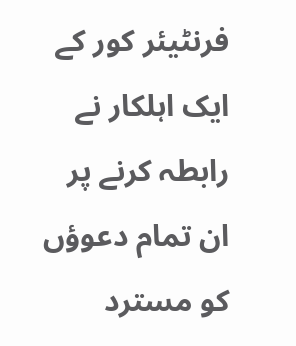فرنٹیئر کور کے ایک اہلکار نے رابطہ کرنے پر ان تمام دعوؤں کو مسترد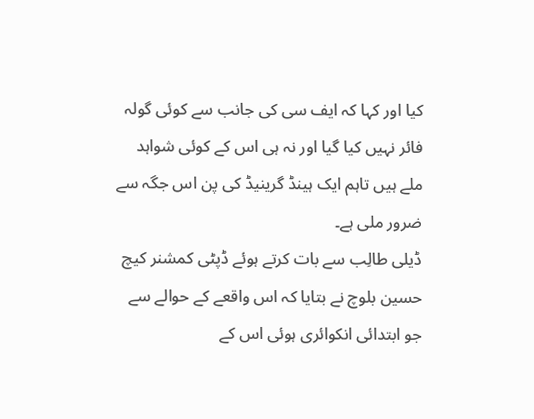کیا اور کہا کہ ایف سی کی جانب سے کوئی گولہ فائر نہیں کیا گیا اور نہ ہی اس کے کوئی شواہد ملے ہیں تاہم ایک ہینڈ گرینیڈ کی پن اس جگہ سے ضرور ملی ہے۔
ڈیلی طالِب سے بات کرتے ہوئے ڈپٹی کمشنر کیچ حسین بلوچ نے بتایا کہ اس واقعے کے حوالے سے جو ابتدائی انکوائری ہوئی اس کے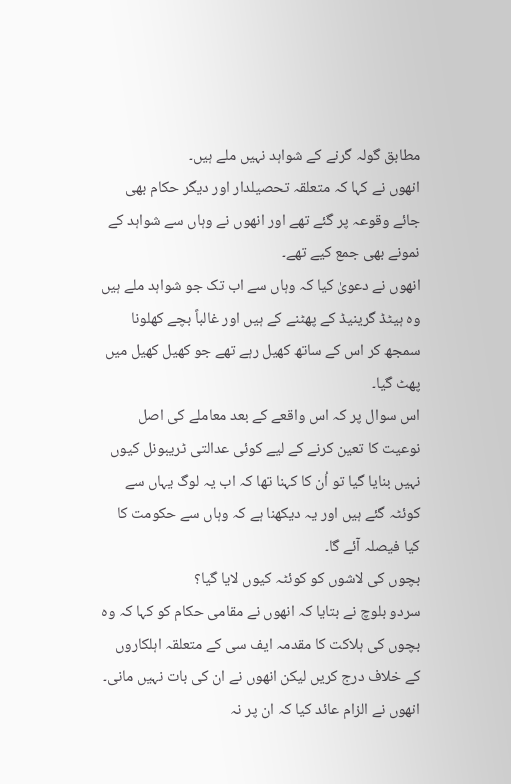مطابق گولہ گرنے کے شواہد نہیں ملے ہیں۔
انھوں نے کہا کہ متعلقہ تحصیلدار اور دیگر حکام بھی جائے وقوعہ پر گئے تھے اور انھوں نے وہاں سے شواہد کے نمونے بھی جمع کیے تھے۔
انھوں نے دعویٰ کیا کہ وہاں سے اب تک جو شواہد ملے ہیں وہ ہیٹڈ گرینیڈ کے پھٹنے کے ہیں اور غالباً بچے کھلونا سمجھ کر اس کے ساتھ کھیل رہے تھے جو کھیل کھیل میں پھٹ گیا۔
اس سوال پر کہ اس واقعے کے بعد معاملے کی اصل نوعیت کا تعین کرنے کے لیے کوئی عدالتی ٹریبونل کیوں نہیں بنایا گیا تو اُن کا کہنا تھا کہ اب یہ لوگ یہاں سے کوئٹہ گئے ہیں اور یہ دیکھنا ہے کہ وہاں سے حکومت کا کیا فیصلہ آئے گا۔
بچوں کی لاشوں کو کوئٹہ کیوں لایا گیا؟
سردو بلوچ نے بتایا کہ انھوں نے مقامی حکام کو کہا کہ وہ بچوں کی ہلاکت کا مقدمہ ایف سی کے متعلقہ اہلکاروں کے خلاف درج کریں لیکن انھوں نے ان کی بات نہیں مانی۔
انھوں نے الزام عائد کیا کہ ان پر نہ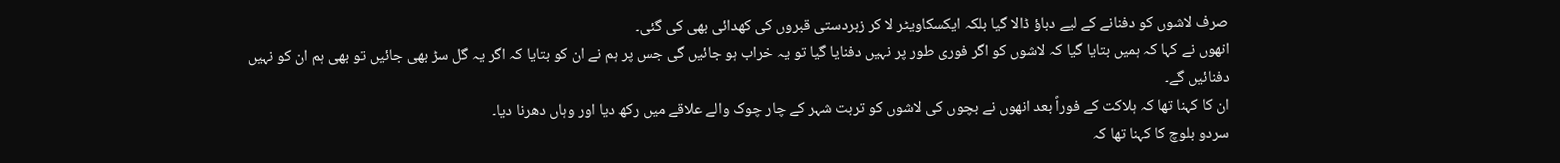صرف لاشوں کو دفنانے کے لیے دباؤ ڈالا گیا بلکہ ایکسکاویٹر لا کر زبردستی قبروں کی کھدائی بھی کی گئی۔
انھوں نے کہا کہ ہمیں بتایا گیا کہ لاشوں کو اگر فوری طور پر نہیں دفنایا گیا تو یہ خراب ہو جائیں گی جس پر ہم نے ان کو بتایا کہ اگر یہ گل سڑ بھی جائیں تو بھی ہم ان کو نہیں دفنائیں گے۔
ان کا کہنا تھا کہ ہلاکت کے فوراً بعد انھوں نے بچوں کی لاشوں کو تربت شہر کے چار چوک والے علاقے میں رکھ دیا اور وہاں دھرنا دیا۔
سردو بلوچ کا کہنا تھا کہ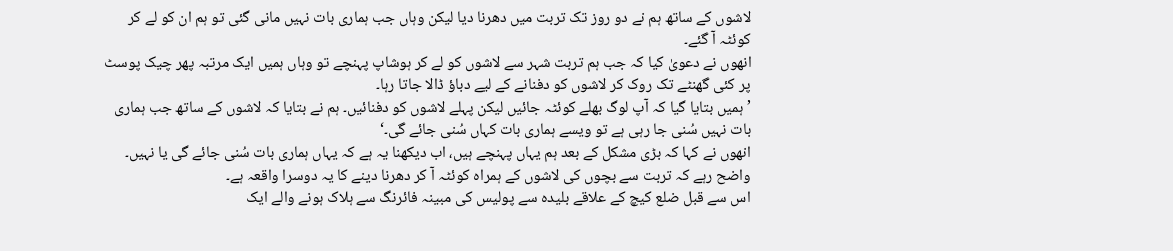لاشوں کے ساتھ ہم نے دو روز تک تربت میں دھرنا دیا لیکن وہاں جب ہماری بات نہیں مانی گئی تو ہم ان کو لے کر کوئٹہ آ گئے۔
انھوں نے دعویٰ کیا کہ جب ہم تربت شہر سے لاشوں کو لے کر ہوشاپ پہنچے تو وہاں ہمیں ایک مرتبہ پھر چیک پوسٹ پر کئی گھنٹے تک روک کر لاشوں کو دفنانے کے لیے دباؤ ڈالا جاتا رہا۔
’ہمیں بتایا گیا کہ آپ لوگ بھلے کوئٹہ جائیں لیکن پہلے لاشوں کو دفنائیں۔ ہم نے بتایا کہ لاشوں کے ساتھ جب ہماری بات نہیں سُنی جا رہی ہے تو ویسے ہماری بات کہاں سُنی جائے گی۔‘
انھوں نے کہا کہ بڑی مشکل کے بعد ہم یہاں پہنچے ہیں، اب دیکھنا یہ ہے کہ یہاں ہماری بات سُنی جائے گی یا نہیں۔
واضح رہے کہ تربت سے بچوں کی لاشوں کے ہمراہ کوئٹہ آ کر دھرنا دینے کا یہ دوسرا واقعہ ہے۔
اس سے قبل ضلع کیچ کے علاقے بلیدہ سے پولیس کی مبینہ فائرنگ سے ہلاک ہونے والے ایک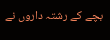بچے کے رشتہ داروں نے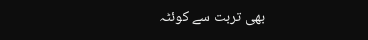بھی تربت سے کوئٹہ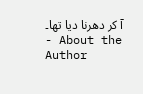آ کر دھرنا دیا تھا۔
- About the Author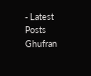- Latest Posts
Ghufran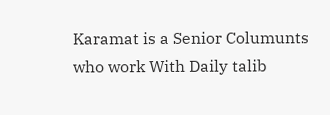Karamat is a Senior Columunts who work With Daily talib